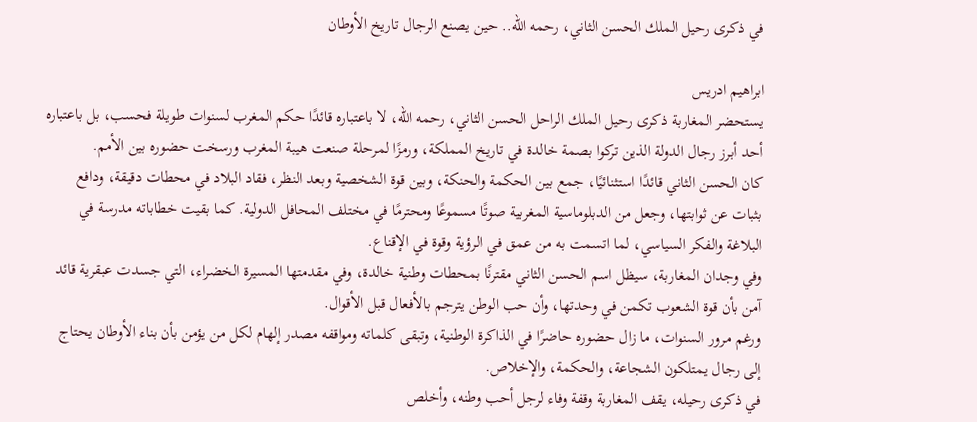في ذكرى رحيل الملك الحسن الثاني، رحمه الله.. حين يصنع الرجال تاريخ الأوطان

ابراهيم ادريس
يستحضر المغاربة ذكرى رحيل الملك الراحل الحسن الثاني، رحمه الله، لا باعتباره قائدًا حكم المغرب لسنوات طويلة فحسب، بل باعتباره أحد أبرز رجال الدولة الذين تركوا بصمة خالدة في تاريخ المملكة، ورمزًا لمرحلة صنعت هيبة المغرب ورسخت حضوره بين الأمم.
كان الحسن الثاني قائدًا استثنائيًا، جمع بين الحكمة والحنكة، وبين قوة الشخصية وبعد النظر، فقاد البلاد في محطات دقيقة، ودافع بثبات عن ثوابتها، وجعل من الدبلوماسية المغربية صوتًا مسموعًا ومحترمًا في مختلف المحافل الدولية. كما بقيت خطاباته مدرسة في البلاغة والفكر السياسي، لما اتسمت به من عمق في الرؤية وقوة في الإقناع.
وفي وجدان المغاربة، سيظل اسم الحسن الثاني مقترنًا بمحطات وطنية خالدة، وفي مقدمتها المسيرة الخضراء، التي جسدت عبقرية قائد آمن بأن قوة الشعوب تكمن في وحدتها، وأن حب الوطن يترجم بالأفعال قبل الأقوال.
ورغم مرور السنوات، ما زال حضوره حاضرًا في الذاكرة الوطنية، وتبقى كلماته ومواقفه مصدر إلهام لكل من يؤمن بأن بناء الأوطان يحتاج إلى رجال يمتلكون الشجاعة، والحكمة، والإخلاص.
في ذكرى رحيله، يقف المغاربة وقفة وفاء لرجل أحب وطنه، وأخلص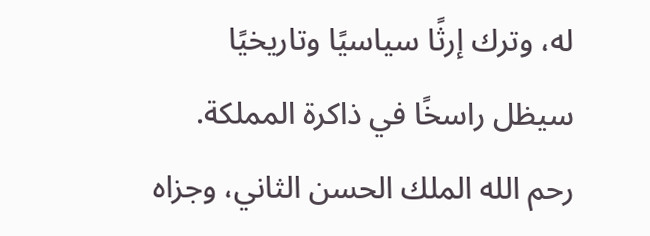له، وترك إرثًا سياسيًا وتاريخيًا سيظل راسخًا في ذاكرة المملكة. رحم الله الملك الحسن الثاني، وجزاه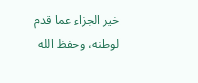خير الجزاء عما قدم لوطنه، وحفظ الله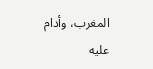المغرب، وأدام عليه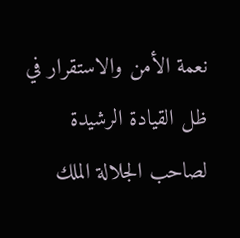نعمة الأمن والاستقرار في ظل القيادة الرشيدة لصاحب الجلالة الملك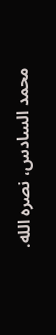محمد السادس، نصره الله.